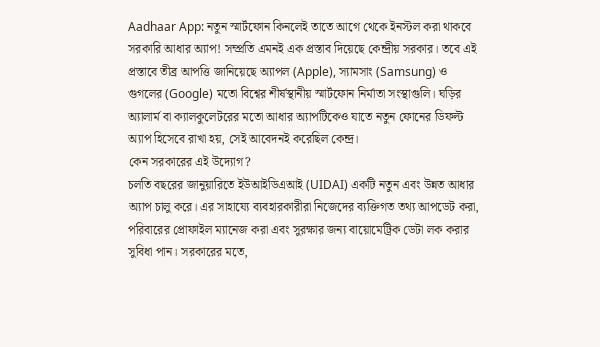Aadhaar App: নতুন স্মার্টফোন কিনলেই তাতে আগে থেকে ইনস্টল করা থাকবে সরকারি আধার অ্যাপ! সম্প্রতি এমনই এক প্রস্তাব দিয়েছে কেন্দ্রীয় সরকার। তবে এই প্রস্তাবে তীব্র আপত্তি জানিয়েছে অ্যাপল (Apple), স্যামসাং (Samsung) ও গুগলের (Google) মতো বিশ্বের শীর্ষস্থানীয় স্মার্টফোন নির্মাতা সংস্থাগুলি। ঘড়ির অ্যালার্ম বা ক্যালকুলেটরের মতো আধার অ্যাপটিকেও যাতে নতুন ফোনের ডিফল্ট অ্যাপ হিসেবে রাখা হয়, সেই আবেদনই করেছিল কেন্দ্র।
কেন সরকারের এই উদ্যোগ?
চলতি বছরের জানুয়ারিতে ইউআইডিএআই (UIDAI) একটি নতুন এবং উন্নত আধার অ্যাপ চালু করে। এর সাহায্যে ব্যবহারকারীরা নিজেদের ব্যক্তিগত তথ্য আপডেট করা, পরিবারের প্রোফাইল ম্যানেজ করা এবং সুরক্ষার জন্য বায়োমেট্রিক ডেটা লক করার সুবিধা পান। সরকারের মতে,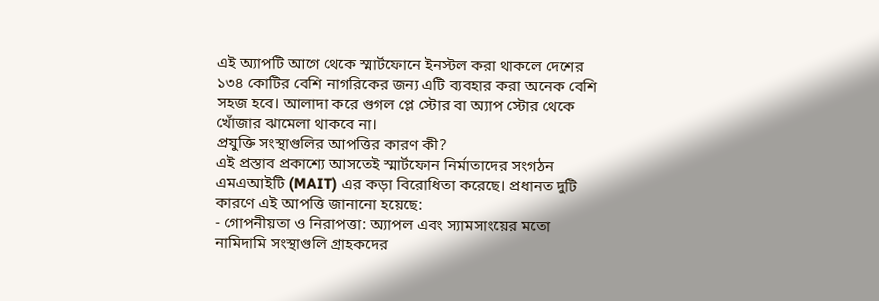এই অ্যাপটি আগে থেকে স্মার্টফোনে ইনস্টল করা থাকলে দেশের ১৩৪ কোটির বেশি নাগরিকের জন্য এটি ব্যবহার করা অনেক বেশি সহজ হবে। আলাদা করে গুগল প্লে স্টোর বা অ্যাপ স্টোর থেকে খোঁজার ঝামেলা থাকবে না।
প্রযুক্তি সংস্থাগুলির আপত্তির কারণ কী?
এই প্রস্তাব প্রকাশ্যে আসতেই স্মার্টফোন নির্মাতাদের সংগঠন এমএআইটি (MAIT) এর কড়া বিরোধিতা করেছে। প্রধানত দুটি কারণে এই আপত্তি জানানো হয়েছে:
- গোপনীয়তা ও নিরাপত্তা: অ্যাপল এবং স্যামসাংয়ের মতো নামিদামি সংস্থাগুলি গ্রাহকদের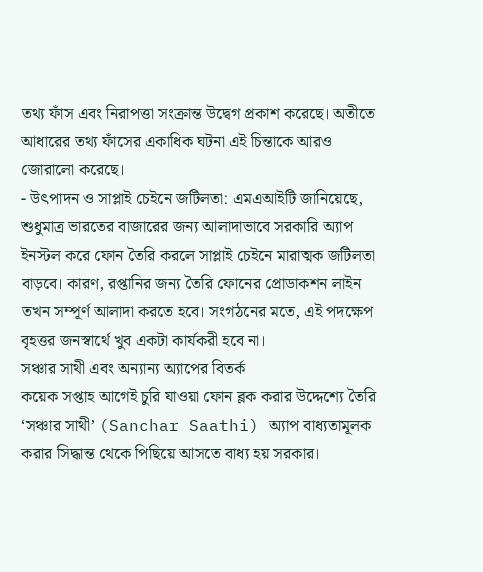তথ্য ফাঁস এবং নিরাপত্তা সংক্রান্ত উদ্বেগ প্রকাশ করেছে। অতীতে আধারের তথ্য ফাঁসের একাধিক ঘটনা এই চিন্তাকে আরও জোরালো করেছে।
- উৎপাদন ও সাপ্লাই চেইনে জটিলতা: এমএআইটি জানিয়েছে, শুধুমাত্র ভারতের বাজারের জন্য আলাদাভাবে সরকারি অ্যাপ ইনস্টল করে ফোন তৈরি করলে সাপ্লাই চেইনে মারাত্মক জটিলতা বাড়বে। কারণ, রপ্তানির জন্য তৈরি ফোনের প্রোডাকশন লাইন তখন সম্পূর্ণ আলাদা করতে হবে। সংগঠনের মতে, এই পদক্ষেপ বৃহত্তর জনস্বার্থে খুব একটা কার্যকরী হবে না।
সঞ্চার সাথী এবং অন্যান্য অ্যাপের বিতর্ক
কয়েক সপ্তাহ আগেই চুরি যাওয়া ফোন ব্লক করার উদ্দেশ্যে তৈরি ‘সঞ্চার সাথী’ (Sanchar Saathi) অ্যাপ বাধ্যতামূলক করার সিদ্ধান্ত থেকে পিছিয়ে আসতে বাধ্য হয় সরকার।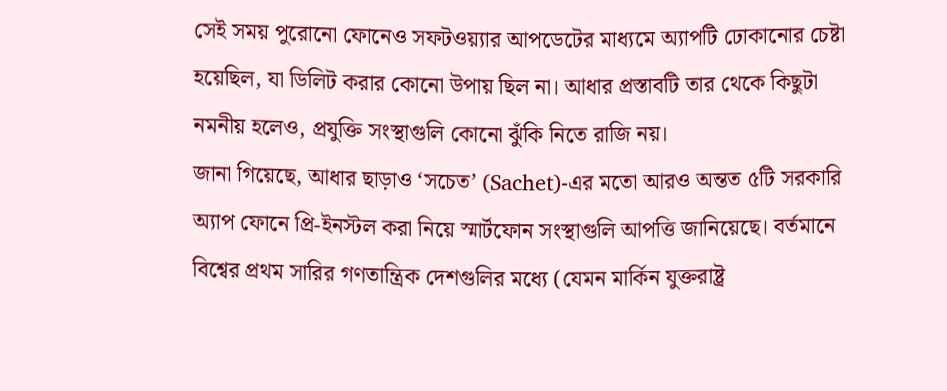সেই সময় পুরোনো ফোনেও সফটওয়্যার আপডেটের মাধ্যমে অ্যাপটি ঢোকানোর চেষ্টা হয়েছিল, যা ডিলিট করার কোনো উপায় ছিল না। আধার প্রস্তাবটি তার থেকে কিছুটা নমনীয় হলেও, প্রযুক্তি সংস্থাগুলি কোনো ঝুঁকি নিতে রাজি নয়।
জানা গিয়েছে, আধার ছাড়াও ‘সচেত’ (Sachet)-এর মতো আরও অন্তত ৫টি সরকারি অ্যাপ ফোনে প্রি-ইনস্টল করা নিয়ে স্মার্টফোন সংস্থাগুলি আপত্তি জানিয়েছে। বর্তমানে বিশ্বের প্রথম সারির গণতান্ত্রিক দেশগুলির মধ্যে (যেমন মার্কিন যুক্তরাষ্ট্র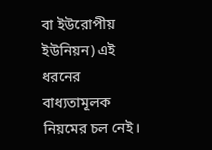বা ইউরোপীয় ইউনিয়ন) এই ধরনের বাধ্যতামূলক নিয়মের চল নেই।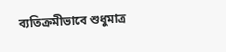ব্যতিক্রমীভাবে শুধুমাত্র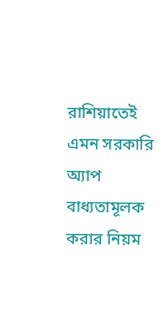রাশিয়াতেই এমন সরকারি অ্যাপ বাধ্যতামূলক করার নিয়ম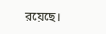রয়েছে।